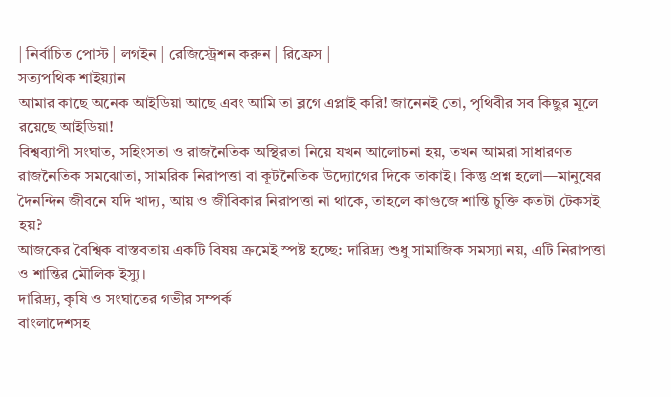| নির্বাচিত পোস্ট | লগইন | রেজিস্ট্রেশন করুন | রিফ্রেস |
সত্যপথিক শাইয়্যান
আমার কাছে অনেক আইডিয়া আছে এবং আমি তা ব্লগে এপ্লাই করি! জানেনই তো, পৃথিবীর সব কিছুর মূলে রয়েছে আইডিয়া!
বিশ্বব্যাপী সংঘাত, সহিংসতা ও রাজনৈতিক অস্থিরতা নিয়ে যখন আলোচনা হয়, তখন আমরা সাধারণত রাজনৈতিক সমঝোতা, সামরিক নিরাপত্তা বা কূটনৈতিক উদ্যোগের দিকে তাকাই। কিন্তু প্রশ্ন হলো—মানুষের দৈনন্দিন জীবনে যদি খাদ্য, আয় ও জীবিকার নিরাপত্তা না থাকে, তাহলে কাগুজে শান্তি চুক্তি কতটা টেকসই হয়?
আজকের বৈশ্বিক বাস্তবতায় একটি বিষয় ক্রমেই স্পষ্ট হচ্ছে: দারিদ্র্য শুধু সামাজিক সমস্যা নয়, এটি নিরাপত্তা ও শান্তির মৌলিক ইস্যু।
দারিদ্র্য, কৃষি ও সংঘাতের গভীর সম্পর্ক
বাংলাদেশসহ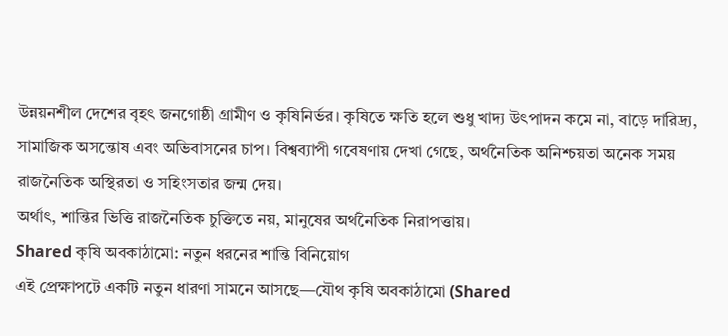উন্নয়নশীল দেশের বৃহৎ জনগোষ্ঠী গ্রামীণ ও কৃষিনির্ভর। কৃষিতে ক্ষতি হলে শুধু খাদ্য উৎপাদন কমে না, বাড়ে দারিদ্র্য, সামাজিক অসন্তোষ এবং অভিবাসনের চাপ। বিশ্বব্যাপী গবেষণায় দেখা গেছে, অর্থনৈতিক অনিশ্চয়তা অনেক সময় রাজনৈতিক অস্থিরতা ও সহিংসতার জন্ম দেয়।
অর্থাৎ, শান্তির ভিত্তি রাজনৈতিক চুক্তিতে নয়, মানুষের অর্থনৈতিক নিরাপত্তায়।
Shared কৃষি অবকাঠামো: নতুন ধরনের শান্তি বিনিয়োগ
এই প্রেক্ষাপটে একটি নতুন ধারণা সামনে আসছে—যৌথ কৃষি অবকাঠামো (Shared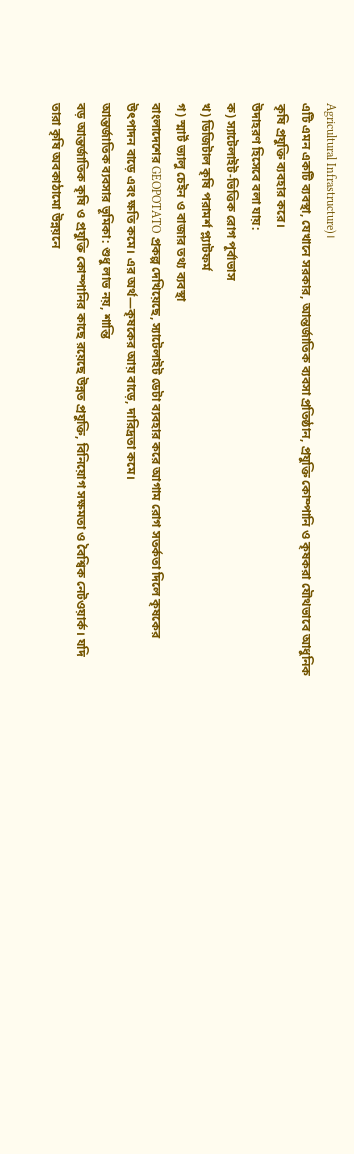Agricultural Infrastructure)।
এটি এমন একটি ব্যবস্থা, যেখানে সরকার, আন্তর্জাতিক ব্যবসা প্রতিষ্ঠান, প্রযুক্তি কোম্পানি ও কৃষকরা যৌথভাবে আধুনিক কৃষি প্রযুক্তি ব্যবহার করে।
উদাহরণ হিসেবে বলা যায়:
ক) স্যাটেলাইট-ভিত্তিক রোগ পূর্বাভাস
খ) ডিজিটাল কৃষি পরামর্শ প্ল্যাটফর্ম
গ) স্মার্ট ভ্যালু চেইন ও বাজার তথ্য ব্যবস্থা
বাংলাদেশের GEOPOTATO প্রকল্প দেখিয়েছে, স্যাটেলাইট ডেটা ব্যবহার করে আগাম রোগ সতর্কতা দিলে কৃষকের উৎপাদন বাড়ে এবং ক্ষতি কমে। এর অর্থ—কৃষকের আয় বাড়ে, দারিদ্রতা কমে।
আন্তর্জাতিক ব্যবসার ভূমিকা: শুধু লাভ নয়, শান্তি
বড় আন্তর্জাতিক কৃষি ও প্রযুক্তি কোম্পানির কাছে রয়েছে উন্নত প্রযুক্তি, বিনিয়োগ সক্ষমতা ও বৈশ্বিক নেটওয়ার্ক। যদি তারা কৃষি অবকাঠামো উন্নয়নে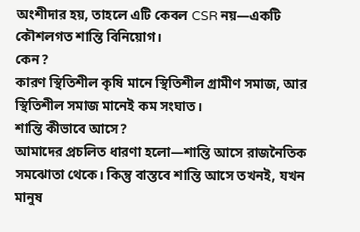অংশীদার হয়, তাহলে এটি কেবল CSR নয়—একটি কৌশলগত শান্তি বিনিয়োগ।
কেন?
কারণ স্থিতিশীল কৃষি মানে স্থিতিশীল গ্রামীণ সমাজ, আর স্থিতিশীল সমাজ মানেই কম সংঘাত।
শান্তি কীভাবে আসে?
আমাদের প্রচলিত ধারণা হলো—শান্তি আসে রাজনৈতিক সমঝোতা থেকে। কিন্তু বাস্তবে শান্তি আসে তখনই, যখন মানুষ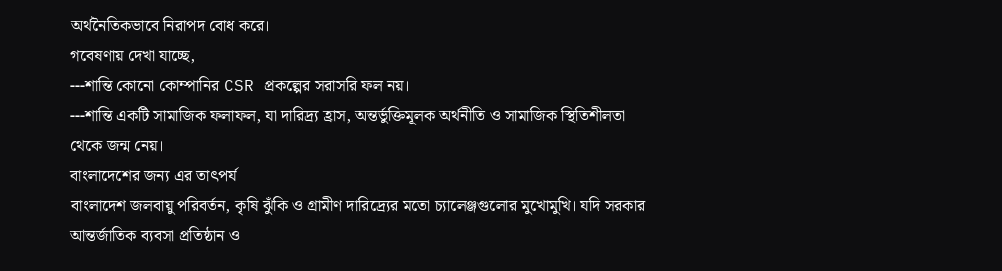অর্থনৈতিকভাবে নিরাপদ বোধ করে।
গবেষণায় দেখা যাচ্ছে,
---শান্তি কোনো কোম্পানির CSR প্রকল্পের সরাসরি ফল নয়।
---শান্তি একটি সামাজিক ফলাফল, যা দারিদ্র্য হ্রাস, অন্তর্ভুক্তিমূলক অর্থনীতি ও সামাজিক স্থিতিশীলতা থেকে জন্ম নেয়।
বাংলাদেশের জন্য এর তাৎপর্য
বাংলাদেশ জলবায়ু পরিবর্তন, কৃষি ঝুঁকি ও গ্রামীণ দারিদ্র্যের মতো চ্যালেঞ্জগুলোর মুখোমুখি। যদি সরকার আন্তর্জাতিক ব্যবসা প্রতিষ্ঠান ও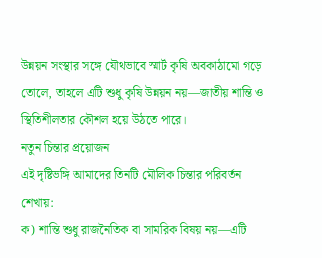উন্নয়ন সংস্থার সঙ্গে যৌথভাবে স্মার্ট কৃষি অবকাঠামো গড়ে তোলে, তাহলে এটি শুধু কৃষি উন্নয়ন নয়—জাতীয় শান্তি ও স্থিতিশীলতার কৌশল হয়ে উঠতে পারে।
নতুন চিন্তার প্রয়োজন
এই দৃষ্টিভঙ্গি আমাদের তিনটি মৌলিক চিন্তার পরিবর্তন শেখায়:
ক) শান্তি শুধু রাজনৈতিক বা সামরিক বিষয় নয়—এটি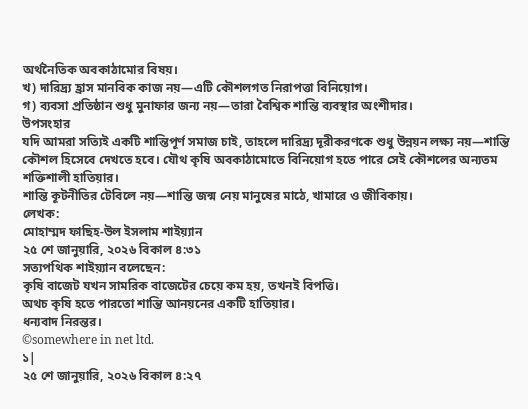অর্থনৈতিক অবকাঠামোর বিষয়।
খ) দারিদ্র্য হ্রাস মানবিক কাজ নয়—এটি কৌশলগত নিরাপত্তা বিনিয়োগ।
গ) ব্যবসা প্রতিষ্ঠান শুধু মুনাফার জন্য নয়—তারা বৈশ্বিক শান্তি ব্যবস্থার অংশীদার।
উপসংহার
যদি আমরা সত্যিই একটি শান্তিপূর্ণ সমাজ চাই, তাহলে দারিদ্র্য দূরীকরণকে শুধু উন্নয়ন লক্ষ্য নয়—শান্তি কৌশল হিসেবে দেখতে হবে। যৌথ কৃষি অবকাঠামোতে বিনিয়োগ হতে পারে সেই কৌশলের অন্যতম শক্তিশালী হাতিয়ার।
শান্তি কূটনীতির টেবিলে নয়—শান্তি জন্ম নেয় মানুষের মাঠে, খামারে ও জীবিকায়।
লেখক:
মোহাম্মদ ফাছিহ-উল ইসলাম শাইয়্যান
২৫ শে জানুয়ারি, ২০২৬ বিকাল ৪:৩১
সত্যপথিক শাইয়্যান বলেছেন:
কৃষি বাজেট যখন সামরিক বাজেটের চেয়ে কম হয়, তখনই বিপত্তি।
অথচ কৃষি হতে পারতো শান্তি আনয়নের একটি হাতিয়ার।
ধন্যবাদ নিরন্তর।
©somewhere in net ltd.
১|
২৫ শে জানুয়ারি, ২০২৬ বিকাল ৪:২৭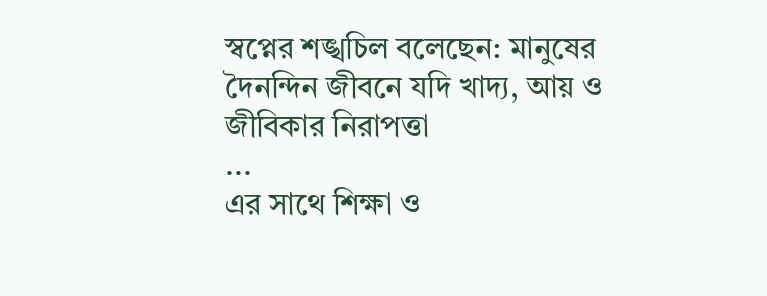স্বপ্নের শঙ্খচিল বলেছেন: মানুষের দৈনন্দিন জীবনে যদি খাদ্য, আয় ও জীবিকার নিরাপত্তা
...
এর সাথে শিক্ষা ও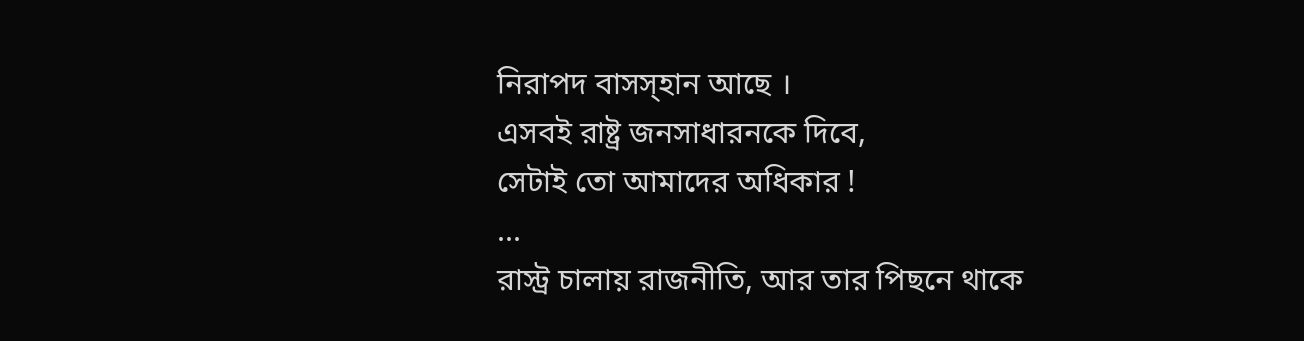নিরাপদ বাসস্হান আছে ।
এসবই রাষ্ট্র জনসাধারনকে দিবে,
সেটাই তো আমাদের অধিকার !
...
রাস্ট্র চালায় রাজনীতি, আর তার পিছনে থাকে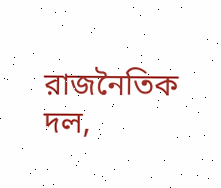রাজনৈতিক
দল,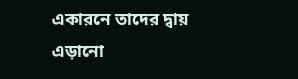একারনে তাদের দ্বায় এড়ানো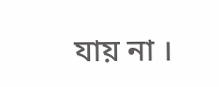যায় না ।